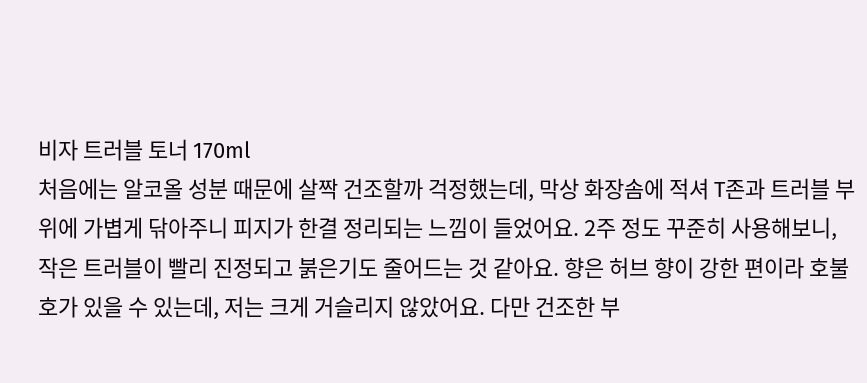비자 트러블 토너 170ml
처음에는 알코올 성분 때문에 살짝 건조할까 걱정했는데, 막상 화장솜에 적셔 T존과 트러블 부위에 가볍게 닦아주니 피지가 한결 정리되는 느낌이 들었어요. 2주 정도 꾸준히 사용해보니, 작은 트러블이 빨리 진정되고 붉은기도 줄어드는 것 같아요. 향은 허브 향이 강한 편이라 호불호가 있을 수 있는데, 저는 크게 거슬리지 않았어요. 다만 건조한 부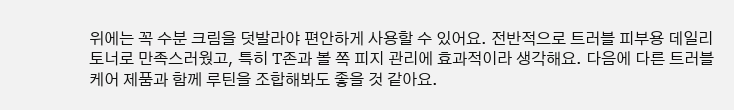위에는 꼭 수분 크림을 덧발라야 편안하게 사용할 수 있어요. 전반적으로 트러블 피부용 데일리 토너로 만족스러웠고, 특히 T존과 볼 쪽 피지 관리에 효과적이라 생각해요. 다음에 다른 트러블 케어 제품과 함께 루틴을 조합해봐도 좋을 것 같아요.